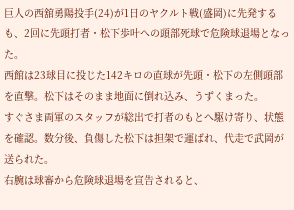巨人の西舘勇陽投手(24)が1日のヤクルト戦(盛岡)に先発するも、2回に先頭打者・松下歩叶への頭部死球で危険球退場となった。
西館は23球目に投じた142キロの直球が先頭・松下の左側頭部を直撃。松下はそのまま地面に倒れ込み、うずくまった。
すぐさま両軍のスタッフが総出で打者のもとへ駆け寄り、状態を確認。数分後、負傷した松下は担架で運ばれ、代走で武岡が送られた。
右腕は球審から危険球退場を宣告されると、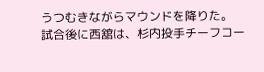うつむきながらマウンドを降りた。
試合後に西舘は、杉内投手チーフコー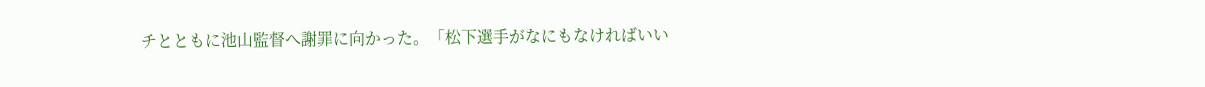チとともに池山監督へ謝罪に向かった。「松下選手がなにもなければいい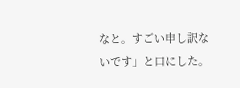なと。すごい申し訳ないです」と口にした。